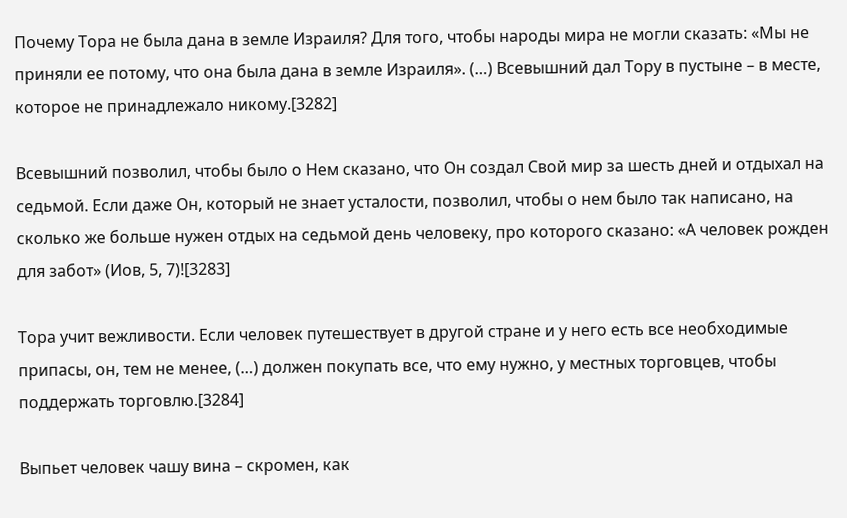Почему Тора не была дана в земле Израиля? Для того, чтобы народы мира не могли сказать: «Мы не приняли ее потому, что она была дана в земле Израиля». (…) Всевышний дал Тору в пустыне – в месте, которое не принадлежало никому.[3282]

Всевышний позволил, чтобы было о Нем сказано, что Он создал Свой мир за шесть дней и отдыхал на седьмой. Если даже Он, который не знает усталости, позволил, чтобы о нем было так написано, на сколько же больше нужен отдых на седьмой день человеку, про которого сказано: «А человек рожден для забот» (Иов, 5, 7)![3283]

Тора учит вежливости. Если человек путешествует в другой стране и у него есть все необходимые припасы, он, тем не менее, (…) должен покупать все, что ему нужно, у местных торговцев, чтобы поддержать торговлю.[3284]

Выпьет человек чашу вина – скромен, как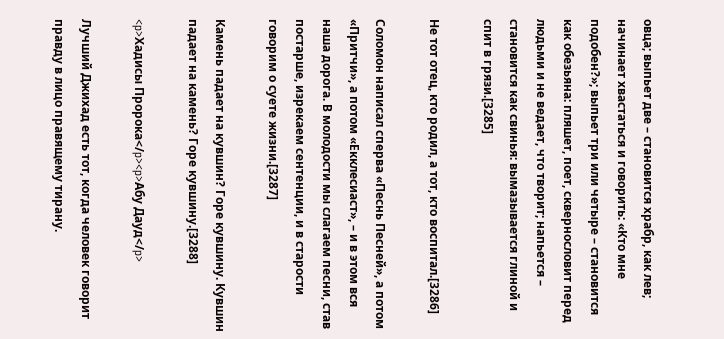овца; выпьет две – становится храбр, как лев; начинает хвастаться и говорить: «Кто мне подобен?»; выпьет три или четыре – становится как обезьяна: пляшет, поет, сквернословит перед людьми и не ведает, что творит; напьется – становится как свинья: вымазывается глиной и спит в грязи.[3285]

Не тот отец, кто родил, а тот, кто воспитал.[3286]

Соломон написал сперва «Песнь Песней», а потом «Притчи», а потом «Екклесиаст», – и в этом вся наша дорога. В молодости мы слагаем песни, став постарше, изрекаем сентенции, и в старости говорим о суете жизни.[3287]

Камень падает на кувшин? Горе кувшину. Кувшин падает на камень? Горе кувшину.[3288]

<p>Хадисы Пророка</p><p>Абу Дауд</p>

Лучший Джихад есть тот, когда человек говорит правду в лицо правящему тирану.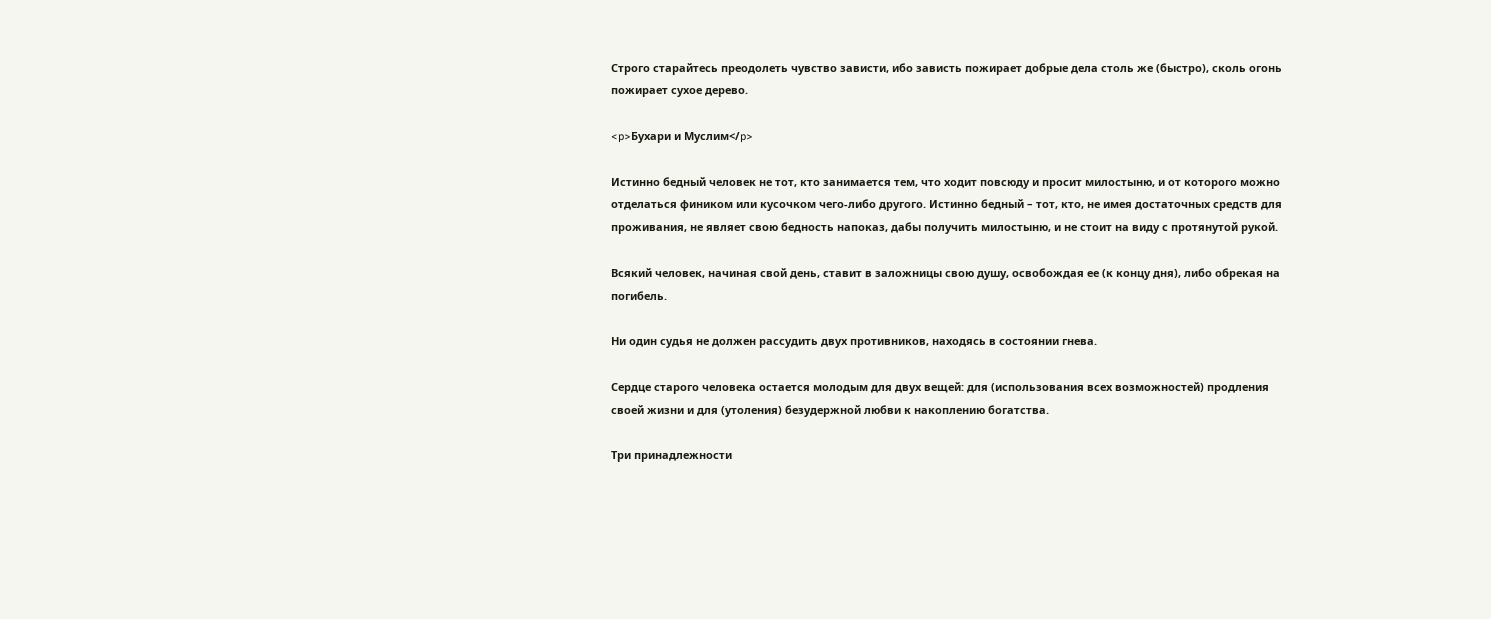Строго старайтесь преодолеть чувство зависти, ибо зависть пожирает добрые дела столь же (быстро), сколь огонь пожирает сухое дерево.

<p>Бухари и Муслим</p>

Истинно бедный человек не тот, кто занимается тем, что ходит повсюду и просит милостыню, и от которого можно отделаться фиником или кусочком чего-либо другого. Истинно бедный – тот, кто, не имея достаточных средств для проживания, не являет свою бедность напоказ, дабы получить милостыню, и не стоит на виду с протянутой рукой.

Всякий человек, начиная свой день, ставит в заложницы свою душу, освобождая ее (к концу дня), либо обрекая на погибель.

Ни один судья не должен рассудить двух противников, находясь в состоянии гнева.

Сердце старого человека остается молодым для двух вещей: для (использования всех возможностей) продления своей жизни и для (утоления) безудержной любви к накоплению богатства.

Три принадлежности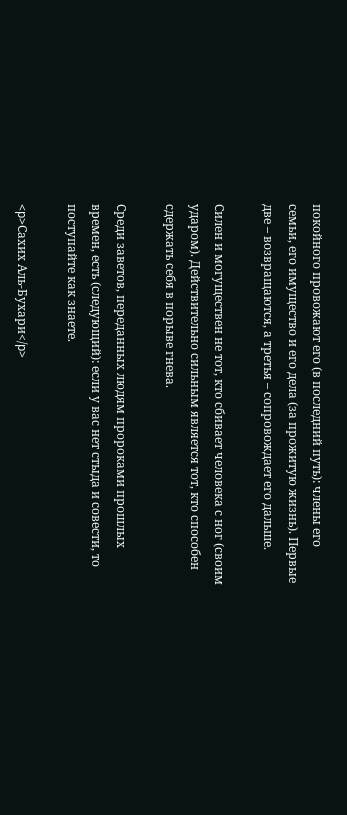покойного провожают его (в последний путь): члены его семьи, его имущество и его дела (за прожитую жизнь). Первые две – возвращаются, а третья – сопровождает его дальше.

Силен и могуществен не тот, кто сбивает человека с ног (своим ударом). Действительно сильным является тот, кто способен сдержать себя в порыве гнева.

Среди заветов, переданных людям пророками прошлых времен, есть (следующий): если у вас нет стыда и совести, то поступайте как знаете.

<p>Сахих Аль-Бухари</p>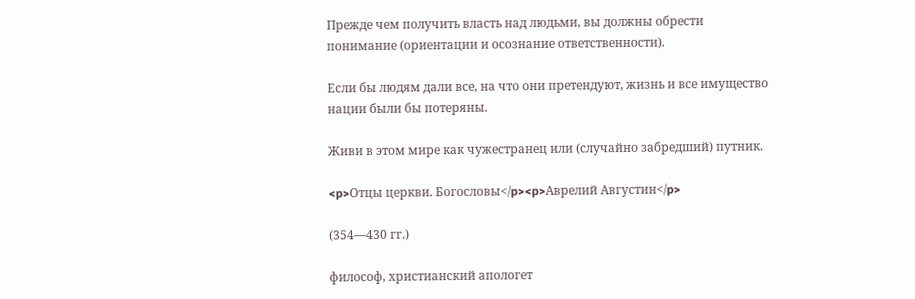Прежде чем получить власть над людьми, вы должны обрести понимание (ориентации и осознание ответственности).

Если бы людям дали все, на что они претендуют, жизнь и все имущество нации были бы потеряны.

Живи в этом мире как чужестранец или (случайно забредший) путник.

<p>Отцы церкви. Богословы</p><p>Аврелий Августин</p>

(354—430 гг.)

философ, христианский апологет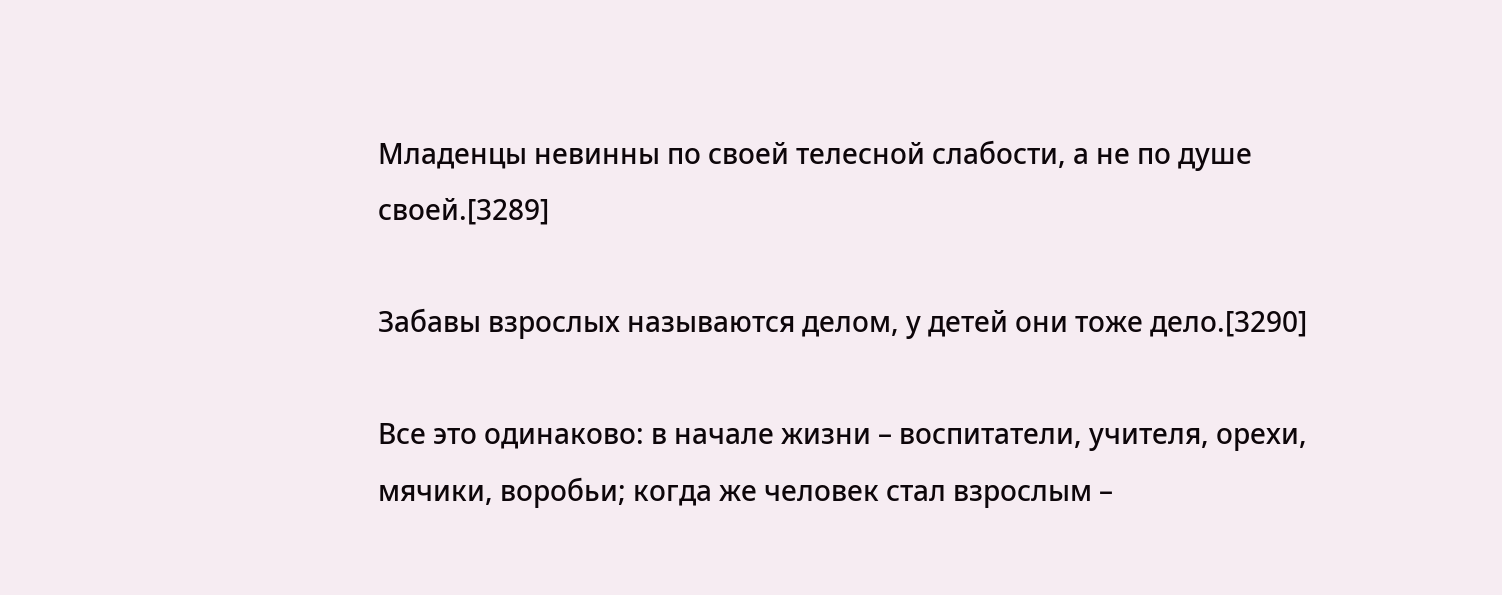Младенцы невинны по своей телесной слабости, а не по душе своей.[3289]

Забавы взрослых называются делом, у детей они тоже дело.[3290]

Все это одинаково: в начале жизни – воспитатели, учителя, орехи, мячики, воробьи; когда же человек стал взрослым –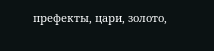префекты, цари, золото,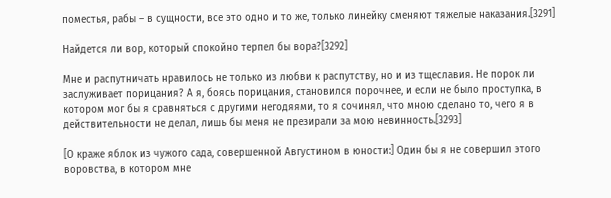поместья, рабы – в сущности, все это одно и то же, только линейку сменяют тяжелые наказания.[3291]

Найдется ли вор, который спокойно терпел бы вора?[3292]

Мне и распутничать нравилось не только из любви к распутству, но и из тщеславия. Не порок ли заслуживает порицания? А я, боясь порицания, становился порочнее, и если не было проступка, в котором мог бы я сравняться с другими негодяями, то я сочинял, что мною сделано то, чего я в действительности не делал, лишь бы меня не презирали за мою невинность.[3293]

[О краже яблок из чужого сада, совершенной Августином в юности:] Один бы я не совершил этого воровства, в котором мне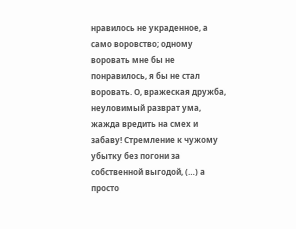нравилось не украденное, а само воровство; одному воровать мне бы не понравилось, я бы не стал воровать. О, вражеская дружба, неуловимый разврат ума, жажда вредить на смех и забаву! Стремление к чужому убытку без погони за собственной выгодой, (…) а просто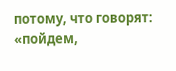потому, что говорят: «пойдем,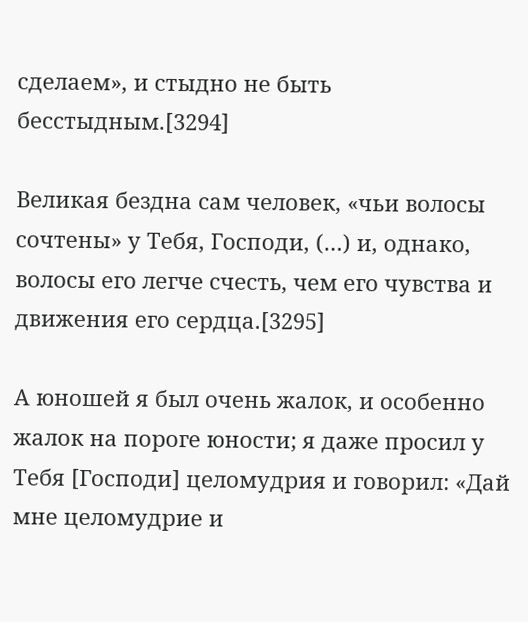сделаем», и стыдно не быть бесстыдным.[3294]

Великая бездна сам человек, «чьи волосы сочтены» у Тебя, Господи, (…) и, однако, волосы его легче счесть, чем его чувства и движения его сердца.[3295]

А юношей я был очень жалок, и особенно жалок на пороге юности; я даже просил у Тебя [Господи] целомудрия и говорил: «Дай мне целомудрие и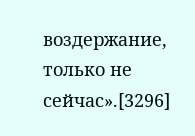воздержание, только не сейчас».[3296]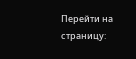Перейти на страницу: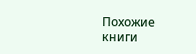Похожие книги